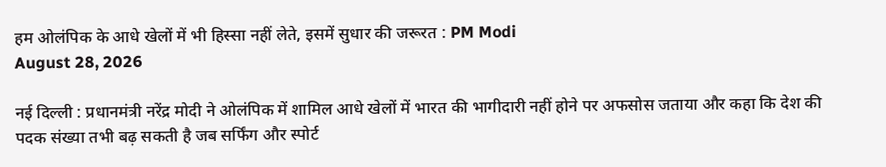हम ओलंपिक के आधे खेलों में भी हिस्सा नहीं लेते, इसमें सुधार की जरूरत : PM Modi
August 28, 2026

नई दिल्ली : प्रधानमंत्री नरेंद्र मोदी ने ओलंपिक में शामिल आधे खेलों में भारत की भागीदारी नहीं होने पर अफसोस जताया और कहा कि देश की पदक संख्या तभी बढ़ सकती है जब सर्फिंग और स्पोर्ट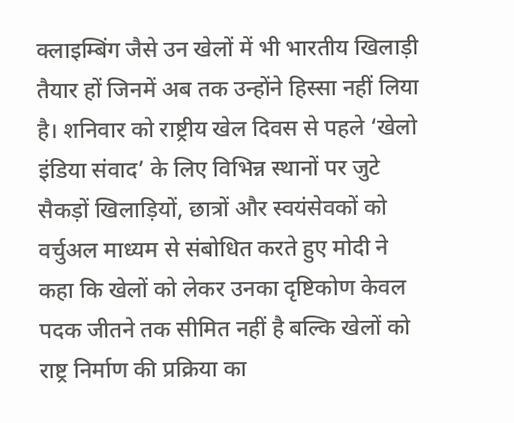क्लाइम्बिंग जैसे उन खेलों में भी भारतीय खिलाड़ी तैयार हों जिनमें अब तक उन्होंने हिस्सा नहीं लिया है। शनिवार को राष्ट्रीय खेल दिवस से पहले ‘खेलो इंडिया संवाद’ के लिए विभिन्न स्थानों पर जुटे सैकड़ों खिलाड़ियों, छात्रों और स्वयंसेवकों को वर्चुअल माध्यम से संबोधित करते हुए मोदी ने कहा कि खेलों को लेकर उनका दृष्टिकोण केवल पदक जीतने तक सीमित नहीं है बल्कि खेलों को राष्ट्र निर्माण की प्रक्रिया का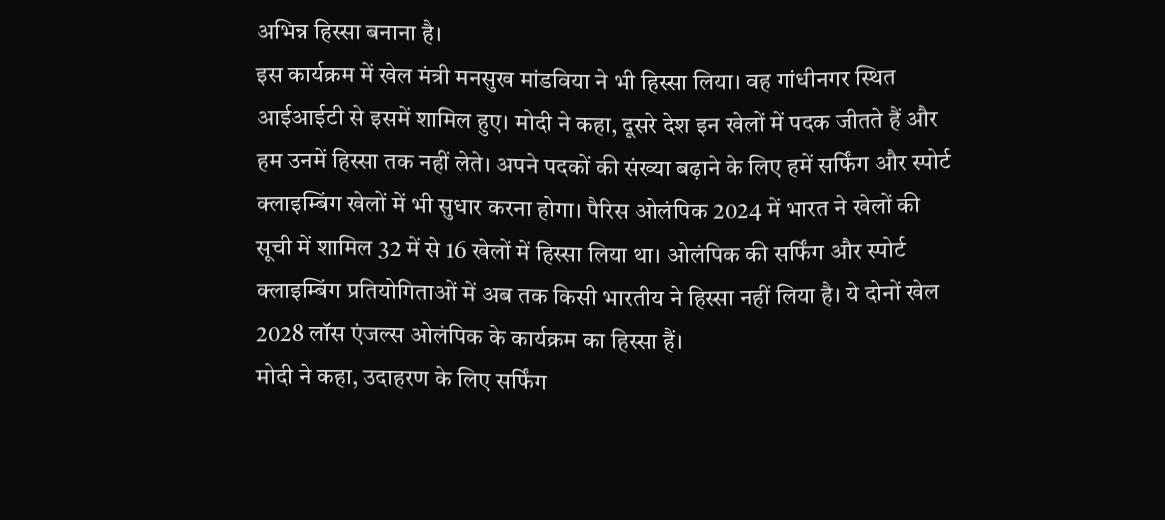अभिन्न हिस्सा बनाना है।
इस कार्यक्रम में खेल मंत्री मनसुख मांडविया ने भी हिस्सा लिया। वह गांधीनगर स्थित आईआईटी से इसमें शामिल हुए। मोदी ने कहा, दूसरे देश इन खेलों में पदक जीतते हैं और हम उनमें हिस्सा तक नहीं लेते। अपने पदकों की संख्या बढ़ाने के लिए हमें सर्फिंग और स्पोर्ट क्लाइम्बिंग खेलों में भी सुधार करना होगा। पैरिस ओलंपिक 2024 में भारत ने खेलों की सूची में शामिल 32 में से 16 खेलों में हिस्सा लिया था। ओलंपिक की सर्फिंग और स्पोर्ट क्लाइम्बिंग प्रतियोगिताओं में अब तक किसी भारतीय ने हिस्सा नहीं लिया है। ये दोनों खेल 2028 लॉस एंजल्स ओलंपिक के कार्यक्रम का हिस्सा हैं।
मोदी ने कहा, उदाहरण के लिए सर्फिंग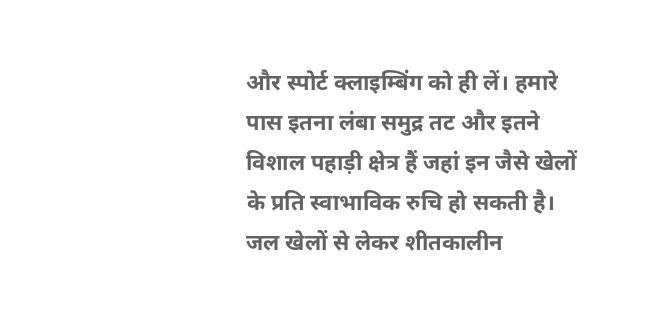और स्पोर्ट क्लाइम्बिंग को ही लें। हमारे पास इतना लंबा समुद्र तट और इतने विशाल पहाड़ी क्षेत्र हैं जहां इन जैसे खेलों के प्रति स्वाभाविक रुचि हो सकती है। जल खेलों से लेकर शीतकालीन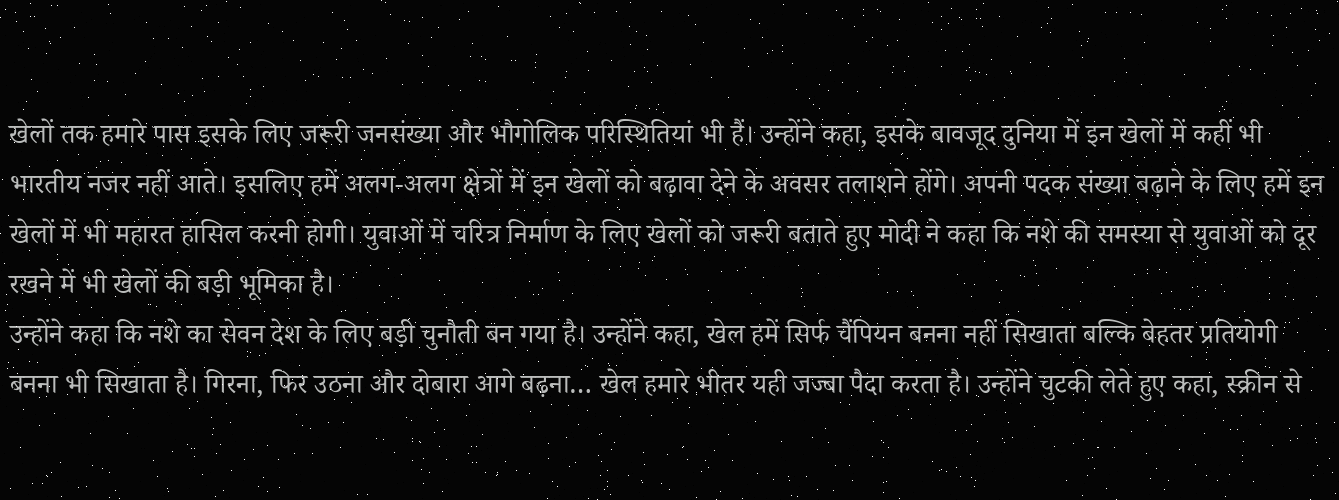खेलों तक हमारे पास इसके लिए जरूरी जनसंख्या और भौगोलिक परिस्थितियां भी हैं। उन्होंने कहा, इसके बावजूद दुनिया में इन खेलों में कहीं भी भारतीय नजर नहीं आते। इसलिए हमें अलग-अलग क्षेत्रों में इन खेलों को बढ़ावा देने के अवसर तलाशने होंगे। अपनी पदक संख्या बढ़ाने के लिए हमें इन खेलों में भी महारत हासिल करनी होगी। युवाओं में चरित्र निर्माण के लिए खेलों को जरूरी बताते हुए मोदी ने कहा कि नशे की समस्या से युवाओं को दूर रखने में भी खेलों की बड़ी भूमिका है।
उन्होंने कहा कि नशे का सेवन देश के लिए बड़ी चुनौती बन गया है। उन्होंने कहा, खेल हमें सिर्फ चैंपियन बनना नहीं सिखाता बल्कि बेहतर प्रतियोगी बनना भी सिखाता है। गिरना, फिर उठना और दोबारा आगे बढ़ना… खेल हमारे भीतर यही जज्बा पैदा करता है। उन्होंने चुटकी लेते हुए कहा, स्क्रीन से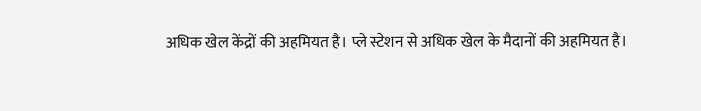अधिक खेल केंद्रों की अहमियत है। प्ले स्टेशन से अधिक खेल के मैदानों की अहमियत है।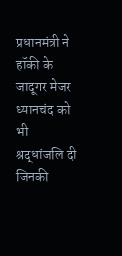प्रधानमंत्री ने हॉकी के जादूगर मेजर ध्यानचंद को भी श्रद्धांजलि दी जिनकी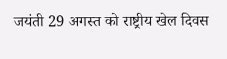जयंती 29 अगस्त को राष्ट्रीय खेल दिवस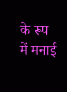के रूप में मनाई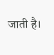जाती है।